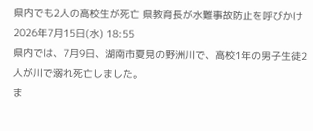県内でも2人の高校生が死亡 県教育長が水難事故防止を呼びかけ
2026年7月15日(水) 18:55
県内では、7月9日、湖南市夏見の野洲川で、高校1年の男子生徒2人が川で溺れ死亡しました。
ま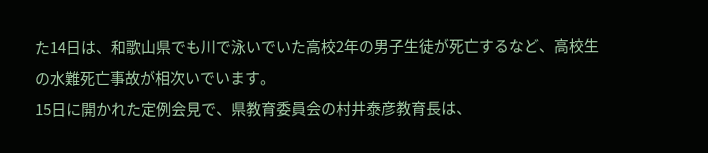た14日は、和歌山県でも川で泳いでいた高校2年の男子生徒が死亡するなど、高校生の水難死亡事故が相次いでいます。
15日に開かれた定例会見で、県教育委員会の村井泰彦教育長は、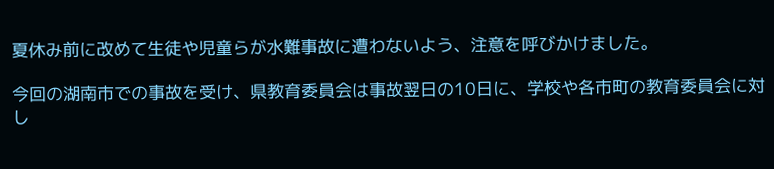夏休み前に改めて生徒や児童らが水難事故に遭わないよう、注意を呼びかけました。

今回の湖南市での事故を受け、県教育委員会は事故翌日の10日に、学校や各市町の教育委員会に対し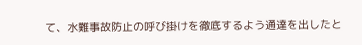て、水難事故防止の呼び掛けを徹底するよう通達を出したと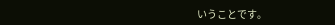いうことです。